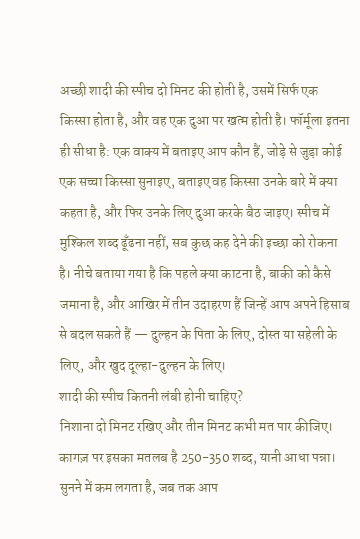अच्छी शादी की स्पीच दो मिनट की होती है, उसमें सिर्फ एक किस्सा होता है, और वह एक दुआ पर खत्म होती है। फॉर्मूला इतना ही सीधा है: एक वाक्य में बताइए आप कौन हैं, जोड़े से जुड़ा कोई एक सच्चा किस्सा सुनाइए, बताइए वह किस्सा उनके बारे में क्या कहता है, और फिर उनके लिए दुआ करके बैठ जाइए। स्पीच में मुश्किल शब्द ढूँढना नहीं, सब कुछ कह देने की इच्छा को रोकना है। नीचे बताया गया है कि पहले क्या काटना है, बाकी को कैसे जमाना है, और आखिर में तीन उदाहरण हैं जिन्हें आप अपने हिसाब से बदल सकते हैं — दुल्हन के पिता के लिए, दोस्त या सहेली के लिए, और खुद दूल्हा-दुल्हन के लिए।
शादी की स्पीच कितनी लंबी होनी चाहिए?
निशाना दो मिनट रखिए और तीन मिनट कभी मत पार कीजिए। कागज़ पर इसका मतलब है 250-350 शब्द, यानी आधा पन्ना। सुनने में कम लगता है, जब तक आप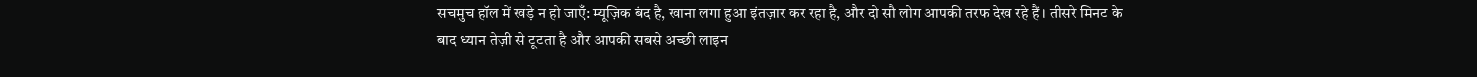सचमुच हॉल में खड़े न हो जाएँ: म्यूज़िक बंद है, खाना लगा हुआ इंतज़ार कर रहा है, और दो सौ लोग आपकी तरफ देख रहे हैं। तीसरे मिनट के बाद ध्यान तेज़ी से टूटता है और आपकी सबसे अच्छी लाइन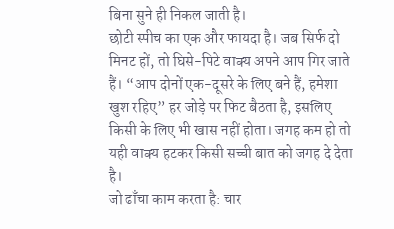बिना सुने ही निकल जाती है।
छोटी स्पीच का एक और फायदा है। जब सिर्फ दो मिनट हों, तो घिसे-पिटे वाक्य अपने आप गिर जाते हैं। “आप दोनों एक-दूसरे के लिए बने हैं, हमेशा खुश रहिए” हर जोड़े पर फिट बैठता है, इसलिए किसी के लिए भी खास नहीं होता। जगह कम हो तो यही वाक्य हटकर किसी सच्ची बात को जगह दे देता है।
जो ढाँचा काम करता है: चार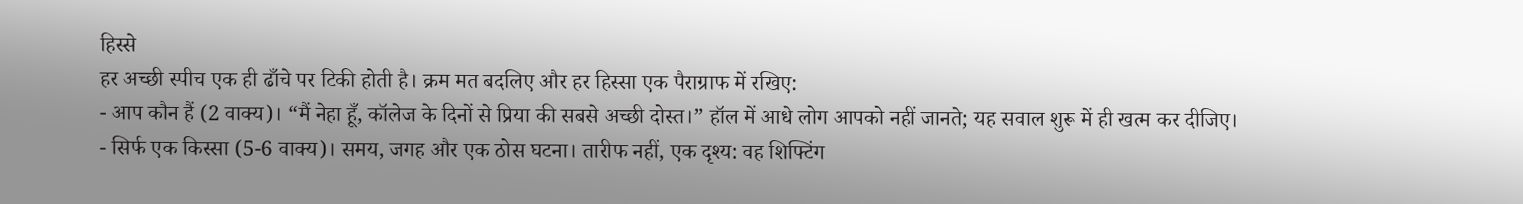हिस्से
हर अच्छी स्पीच एक ही ढाँचे पर टिकी होती है। क्रम मत बदलिए और हर हिस्सा एक पैराग्राफ में रखिए:
- आप कौन हैं (2 वाक्य)। “मैं नेहा हूँ, कॉलेज के दिनों से प्रिया की सबसे अच्छी दोस्त।” हॉल में आधे लोग आपको नहीं जानते; यह सवाल शुरू में ही खत्म कर दीजिए।
- सिर्फ एक किस्सा (5-6 वाक्य)। समय, जगह और एक ठोस घटना। तारीफ नहीं, एक दृश्य: वह शिफ्टिंग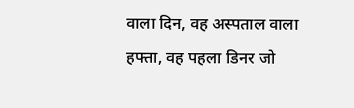वाला दिन, वह अस्पताल वाला हफ्ता, वह पहला डिनर जो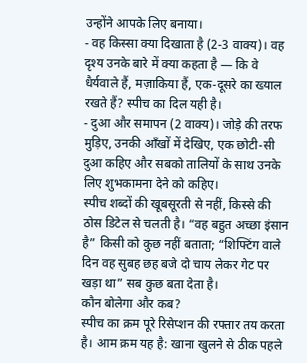उन्होंने आपके लिए बनाया।
- वह किस्सा क्या दिखाता है (2-3 वाक्य)। वह दृश्य उनके बारे में क्या कहता है — कि वे धैर्यवाले हैं, मज़ाकिया हैं, एक-दूसरे का ख्याल रखते हैं? स्पीच का दिल यही है।
- दुआ और समापन (2 वाक्य)। जोड़े की तरफ मुड़िए, उनकी आँखों में देखिए, एक छोटी-सी दुआ कहिए और सबको तालियों के साथ उनके लिए शुभकामना देने को कहिए।
स्पीच शब्दों की खूबसूरती से नहीं, किस्से की ठोस डिटेल से चलती है। “वह बहुत अच्छा इंसान है” किसी को कुछ नहीं बताता; “शिफ्टिंग वाले दिन वह सुबह छह बजे दो चाय लेकर गेट पर खड़ा था” सब कुछ बता देता है।
कौन बोलेगा और कब?
स्पीच का क्रम पूरे रिसेप्शन की रफ्तार तय करता है। आम क्रम यह है: खाना खुलने से ठीक पहले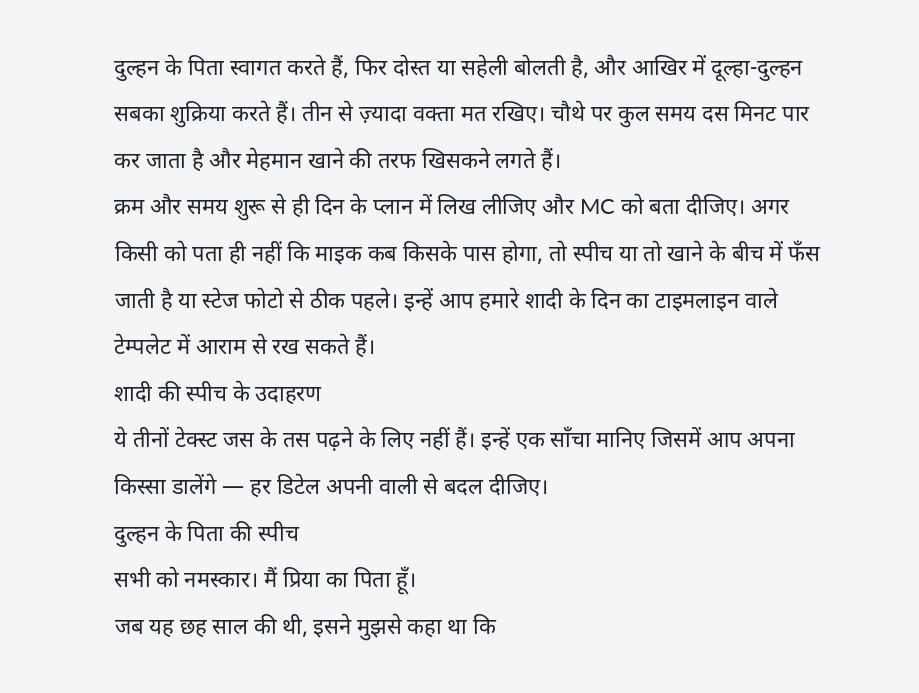दुल्हन के पिता स्वागत करते हैं, फिर दोस्त या सहेली बोलती है, और आखिर में दूल्हा-दुल्हन सबका शुक्रिया करते हैं। तीन से ज़्यादा वक्ता मत रखिए। चौथे पर कुल समय दस मिनट पार कर जाता है और मेहमान खाने की तरफ खिसकने लगते हैं।
क्रम और समय शुरू से ही दिन के प्लान में लिख लीजिए और MC को बता दीजिए। अगर किसी को पता ही नहीं कि माइक कब किसके पास होगा, तो स्पीच या तो खाने के बीच में फँस जाती है या स्टेज फोटो से ठीक पहले। इन्हें आप हमारे शादी के दिन का टाइमलाइन वाले टेम्पलेट में आराम से रख सकते हैं।
शादी की स्पीच के उदाहरण
ये तीनों टेक्स्ट जस के तस पढ़ने के लिए नहीं हैं। इन्हें एक साँचा मानिए जिसमें आप अपना किस्सा डालेंगे — हर डिटेल अपनी वाली से बदल दीजिए।
दुल्हन के पिता की स्पीच
सभी को नमस्कार। मैं प्रिया का पिता हूँ।
जब यह छह साल की थी, इसने मुझसे कहा था कि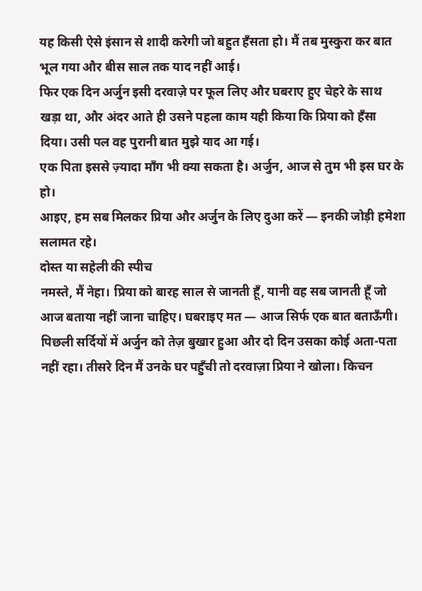यह किसी ऐसे इंसान से शादी करेगी जो बहुत हँसता हो। मैं तब मुस्कुरा कर बात भूल गया और बीस साल तक याद नहीं आई।
फिर एक दिन अर्जुन इसी दरवाज़े पर फूल लिए और घबराए हुए चेहरे के साथ खड़ा था, और अंदर आते ही उसने पहला काम यही किया कि प्रिया को हँसा दिया। उसी पल वह पुरानी बात मुझे याद आ गई।
एक पिता इससे ज़्यादा माँग भी क्या सकता है। अर्जुन, आज से तुम भी इस घर के हो।
आइए, हम सब मिलकर प्रिया और अर्जुन के लिए दुआ करें — इनकी जोड़ी हमेशा सलामत रहे।
दोस्त या सहेली की स्पीच
नमस्ते, मैं नेहा। प्रिया को बारह साल से जानती हूँ, यानी वह सब जानती हूँ जो आज बताया नहीं जाना चाहिए। घबराइए मत — आज सिर्फ एक बात बताऊँगी।
पिछली सर्दियों में अर्जुन को तेज़ बुखार हुआ और दो दिन उसका कोई अता-पता नहीं रहा। तीसरे दिन मैं उनके घर पहुँची तो दरवाज़ा प्रिया ने खोला। किचन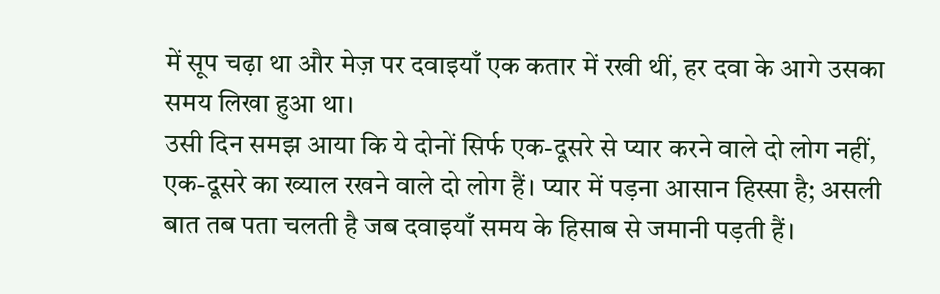में सूप चढ़ा था और मेज़ पर दवाइयाँ एक कतार में रखी थीं, हर दवा के आगे उसका समय लिखा हुआ था।
उसी दिन समझ आया कि ये दोनों सिर्फ एक-दूसरे से प्यार करने वाले दो लोग नहीं, एक-दूसरे का ख्याल रखने वाले दो लोग हैं। प्यार में पड़ना आसान हिस्सा है; असली बात तब पता चलती है जब दवाइयाँ समय के हिसाब से जमानी पड़ती हैं।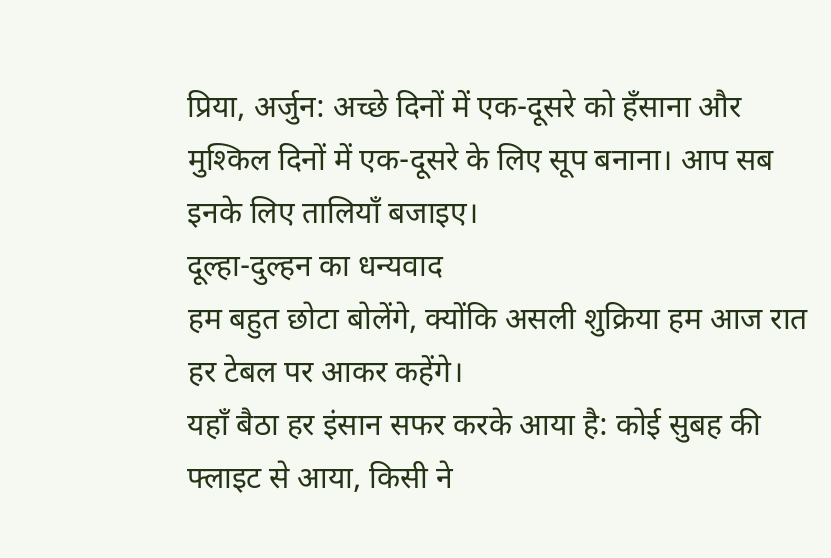प्रिया, अर्जुन: अच्छे दिनों में एक-दूसरे को हँसाना और मुश्किल दिनों में एक-दूसरे के लिए सूप बनाना। आप सब इनके लिए तालियाँ बजाइए।
दूल्हा-दुल्हन का धन्यवाद
हम बहुत छोटा बोलेंगे, क्योंकि असली शुक्रिया हम आज रात हर टेबल पर आकर कहेंगे।
यहाँ बैठा हर इंसान सफर करके आया है: कोई सुबह की फ्लाइट से आया, किसी ने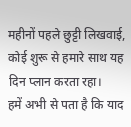महीनों पहले छुट्टी लिखवाई, कोई शुरू से हमारे साथ यह दिन प्लान करता रहा।
हमें अभी से पता है कि याद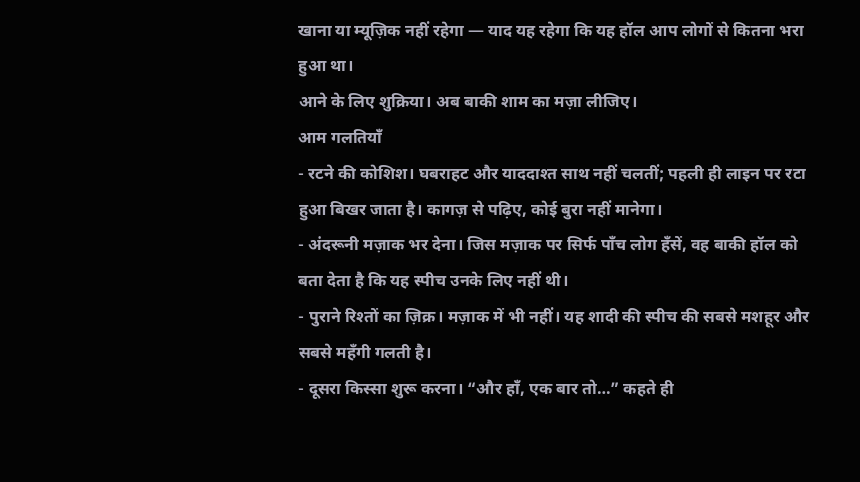खाना या म्यूज़िक नहीं रहेगा — याद यह रहेगा कि यह हॉल आप लोगों से कितना भरा हुआ था।
आने के लिए शुक्रिया। अब बाकी शाम का मज़ा लीजिए।
आम गलतियाँ
- रटने की कोशिश। घबराहट और याददाश्त साथ नहीं चलतीं; पहली ही लाइन पर रटा हुआ बिखर जाता है। कागज़ से पढ़िए, कोई बुरा नहीं मानेगा।
- अंदरूनी मज़ाक भर देना। जिस मज़ाक पर सिर्फ पाँच लोग हँसें, वह बाकी हॉल को बता देता है कि यह स्पीच उनके लिए नहीं थी।
- पुराने रिश्तों का ज़िक्र। मज़ाक में भी नहीं। यह शादी की स्पीच की सबसे मशहूर और सबसे महँगी गलती है।
- दूसरा किस्सा शुरू करना। “और हाँ, एक बार तो…” कहते ही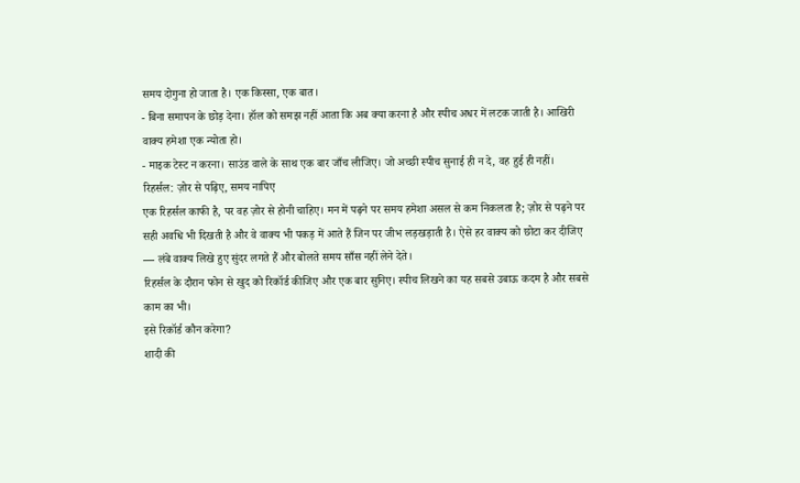समय दोगुना हो जाता है। एक किस्सा, एक बात।
- बिना समापन के छोड़ देना। हॉल को समझ नहीं आता कि अब क्या करना है और स्पीच अधर में लटक जाती है। आखिरी वाक्य हमेशा एक न्योता हो।
- माइक टेस्ट न करना। साउंड वाले के साथ एक बार जाँच लीजिए। जो अच्छी स्पीच सुनाई ही न दे, वह हुई ही नहीं।
रिहर्सल: ज़ोर से पढ़िए, समय नापिए
एक रिहर्सल काफी है, पर वह ज़ोर से होनी चाहिए। मन में पढ़ने पर समय हमेशा असल से कम निकलता है; ज़ोर से पढ़ने पर सही अवधि भी दिखती है और वे वाक्य भी पकड़ में आते हैं जिन पर जीभ लड़खड़ाती है। ऐसे हर वाक्य को छोटा कर दीजिए — लंबे वाक्य लिखे हुए सुंदर लगते हैं और बोलते समय साँस नहीं लेने देते।
रिहर्सल के दौरान फोन से खुद को रिकॉर्ड कीजिए और एक बार सुनिए। स्पीच लिखने का यह सबसे उबाऊ कदम है और सबसे काम का भी।
इसे रिकॉर्ड कौन करेगा?
शादी की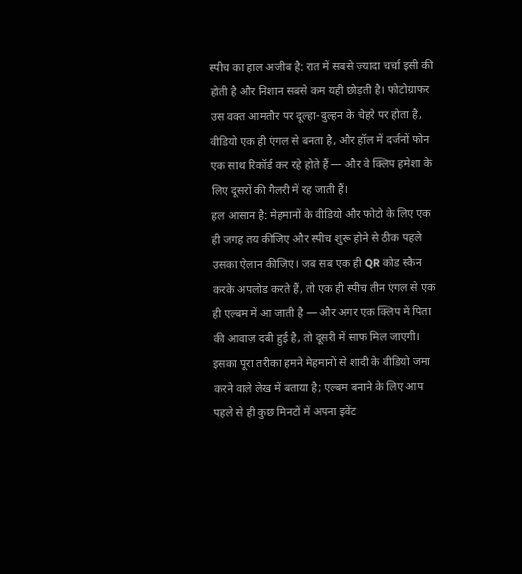स्पीच का हाल अजीब है: रात में सबसे ज़्यादा चर्चा इसी की होती है और निशान सबसे कम यही छोड़ती है। फोटोग्राफर उस वक्त आमतौर पर दूल्हा-दुल्हन के चेहरे पर होता है, वीडियो एक ही एंगल से बनता है, और हॉल में दर्जनों फोन एक साथ रिकॉर्ड कर रहे होते हैं — और वे क्लिप हमेशा के लिए दूसरों की गैलरी में रह जाती हैं।
हल आसान है: मेहमानों के वीडियो और फोटो के लिए एक ही जगह तय कीजिए और स्पीच शुरू होने से ठीक पहले उसका ऐलान कीजिए। जब सब एक ही QR कोड स्कैन करके अपलोड करते हैं, तो एक ही स्पीच तीन एंगल से एक ही एल्बम में आ जाती है — और अगर एक क्लिप में पिता की आवाज़ दबी हुई है, तो दूसरी में साफ मिल जाएगी। इसका पूरा तरीका हमने मेहमानों से शादी के वीडियो जमा करने वाले लेख में बताया है; एल्बम बनाने के लिए आप पहले से ही कुछ मिनटों में अपना इवेंट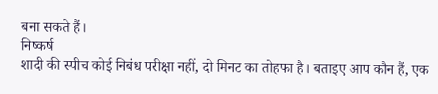बना सकते हैं।
निष्कर्ष
शादी की स्पीच कोई निबंध परीक्षा नहीं, दो मिनट का तोहफा है। बताइए आप कौन हैं, एक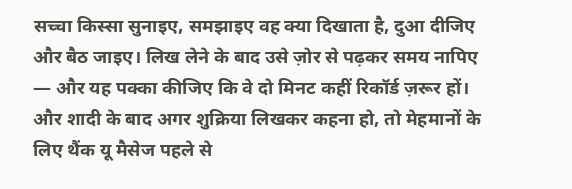सच्चा किस्सा सुनाइए, समझाइए वह क्या दिखाता है, दुआ दीजिए और बैठ जाइए। लिख लेने के बाद उसे ज़ोर से पढ़कर समय नापिए — और यह पक्का कीजिए कि वे दो मिनट कहीं रिकॉर्ड ज़रूर हों। और शादी के बाद अगर शुक्रिया लिखकर कहना हो, तो मेहमानों के लिए थैंक यू मैसेज पहले से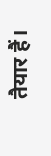तैयार हैं।